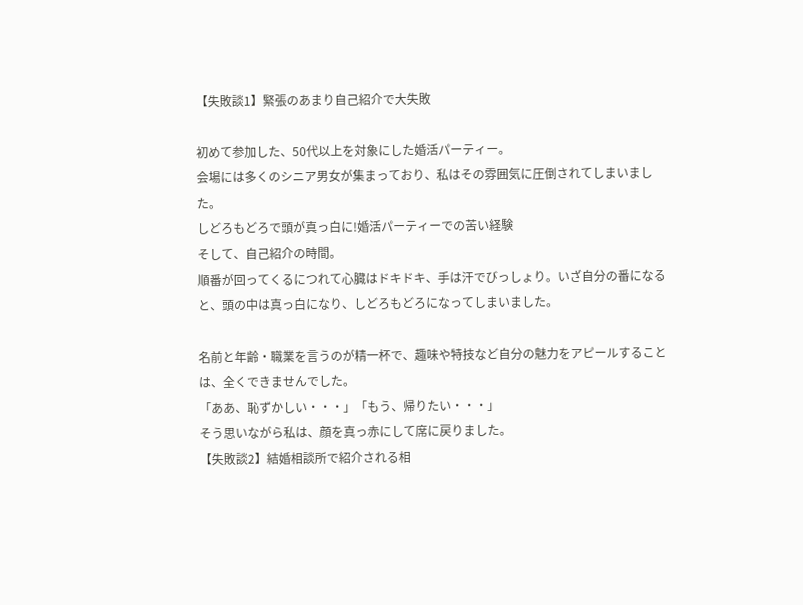【失敗談1】緊張のあまり自己紹介で大失敗

初めて参加した、50代以上を対象にした婚活パーティー。
会場には多くのシニア男女が集まっており、私はその雰囲気に圧倒されてしまいました。
しどろもどろで頭が真っ白に!婚活パーティーでの苦い経験
そして、自己紹介の時間。
順番が回ってくるにつれて心臓はドキドキ、手は汗でびっしょり。いざ自分の番になると、頭の中は真っ白になり、しどろもどろになってしまいました。

名前と年齢・職業を言うのが精一杯で、趣味や特技など自分の魅力をアピールすることは、全くできませんでした。
「ああ、恥ずかしい・・・」「もう、帰りたい・・・」
そう思いながら私は、顔を真っ赤にして席に戻りました。
【失敗談2】結婚相談所で紹介される相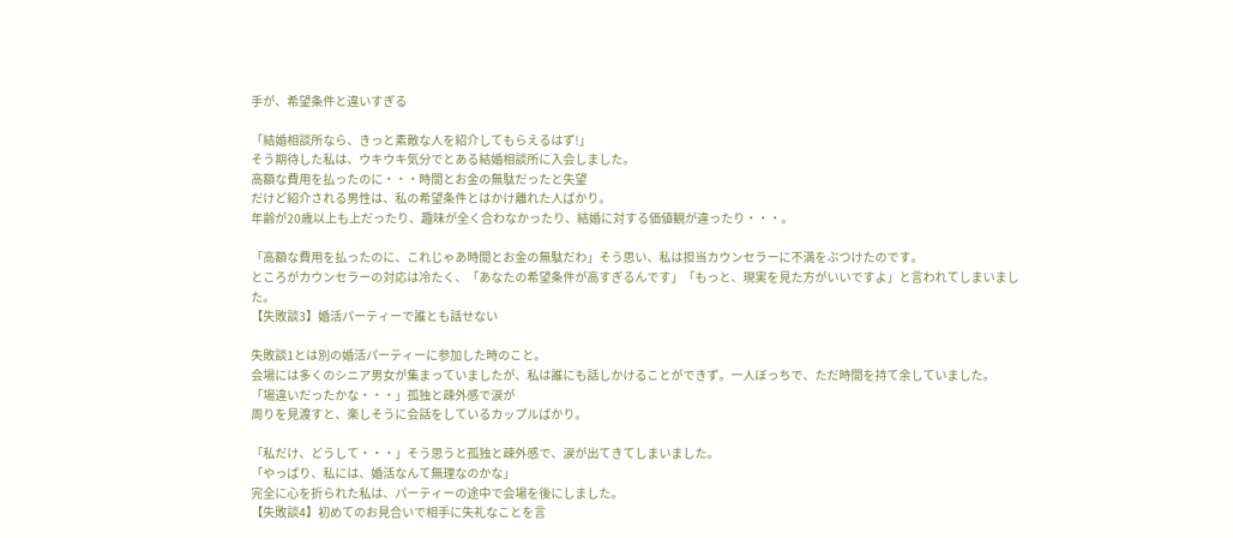手が、希望条件と違いすぎる

「結婚相談所なら、きっと素敵な人を紹介してもらえるはず!」
そう期待した私は、ウキウキ気分でとある結婚相談所に入会しました。
高額な費用を払ったのに・・・時間とお金の無駄だったと失望
だけど紹介される男性は、私の希望条件とはかけ離れた人ばかり。
年齢が20歳以上も上だったり、趣味が全く合わなかったり、結婚に対する価値観が違ったり・・・。

「高額な費用を払ったのに、これじゃあ時間とお金の無駄だわ」そう思い、私は担当カウンセラーに不満をぶつけたのです。
ところがカウンセラーの対応は冷たく、「あなたの希望条件が高すぎるんです」「もっと、現実を見た方がいいですよ」と言われてしまいました。
【失敗談3】婚活パーティーで誰とも話せない

失敗談1とは別の婚活パーティーに参加した時のこと。
会場には多くのシニア男女が集まっていましたが、私は誰にも話しかけることができず。一人ぼっちで、ただ時間を持て余していました。
「場違いだったかな・・・」孤独と疎外感で涙が
周りを見渡すと、楽しそうに会話をしているカップルばかり。

「私だけ、どうして・・・」そう思うと孤独と疎外感で、涙が出てきてしまいました。
「やっぱり、私には、婚活なんて無理なのかな」
完全に心を折られた私は、パーティーの途中で会場を後にしました。
【失敗談4】初めてのお見合いで相手に失礼なことを言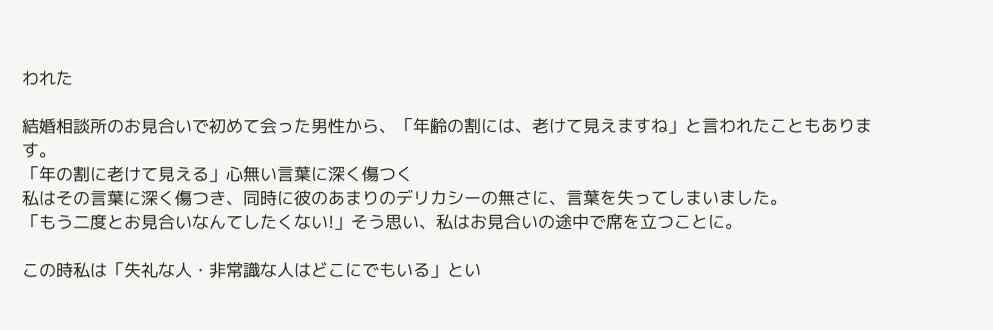われた

結婚相談所のお見合いで初めて会った男性から、「年齢の割には、老けて見えますね」と言われたこともあります。
「年の割に老けて見える」心無い言葉に深く傷つく
私はその言葉に深く傷つき、同時に彼のあまりのデリカシーの無さに、言葉を失ってしまいました。
「もう二度とお見合いなんてしたくない!」そう思い、私はお見合いの途中で席を立つことに。

この時私は「失礼な人・非常識な人はどこにでもいる」とい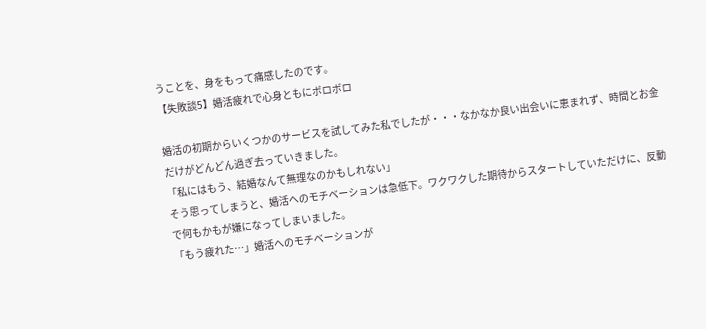うことを、身をもって痛感したのです。
【失敗談5】婚活疲れで心身ともにボロボロ

婚活の初期からいくつかのサービスを試してみた私でしたが・・・なかなか良い出会いに恵まれず、時間とお金だけがどんどん過ぎ去っていきました。
「私にはもう、結婚なんて無理なのかもしれない」
そう思ってしまうと、婚活へのモチベーションは急低下。ワクワクした期待からスタートしていただけに、反動で何もかもが嫌になってしまいました。
「もう疲れた…」婚活へのモチベーションが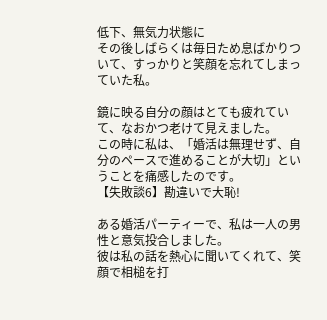低下、無気力状態に
その後しばらくは毎日ため息ばかりついて、すっかりと笑顔を忘れてしまっていた私。

鏡に映る自分の顔はとても疲れていて、なおかつ老けて見えました。
この時に私は、「婚活は無理せず、自分のペースで進めることが大切」ということを痛感したのです。
【失敗談6】勘違いで大恥!

ある婚活パーティーで、私は一人の男性と意気投合しました。
彼は私の話を熱心に聞いてくれて、笑顔で相槌を打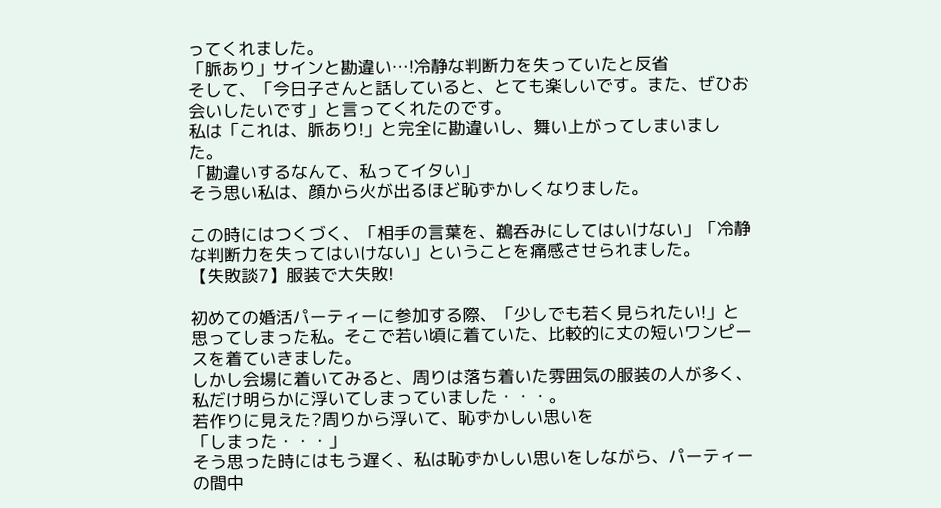ってくれました。
「脈あり」サインと勘違い…!冷静な判断力を失っていたと反省
そして、「今日子さんと話していると、とても楽しいです。また、ぜひお会いしたいです」と言ってくれたのです。
私は「これは、脈あり!」と完全に勘違いし、舞い上がってしまいました。
「勘違いするなんて、私ってイタい」
そう思い私は、顔から火が出るほど恥ずかしくなりました。

この時にはつくづく、「相手の言葉を、鵜呑みにしてはいけない」「冷静な判断力を失ってはいけない」ということを痛感させられました。
【失敗談7】服装で大失敗!

初めての婚活パーティーに参加する際、「少しでも若く見られたい!」と思ってしまった私。そこで若い頃に着ていた、比較的に丈の短いワンピースを着ていきました。
しかし会場に着いてみると、周りは落ち着いた雰囲気の服装の人が多く、私だけ明らかに浮いてしまっていました・・・。
若作りに見えた?周りから浮いて、恥ずかしい思いを
「しまった・・・」
そう思った時にはもう遅く、私は恥ずかしい思いをしながら、パーティーの間中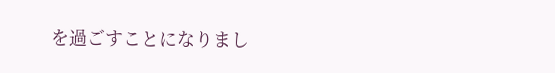を過ごすことになりまし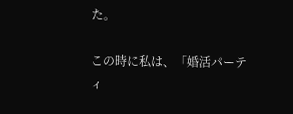た。

この時に私は、「婚活パーティ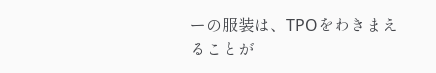ーの服装は、TPOをわきまえることが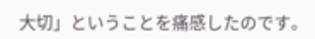大切」ということを痛感したのです。